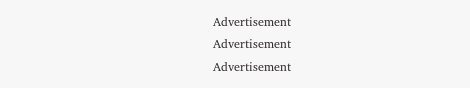Advertisement
Advertisement
Advertisement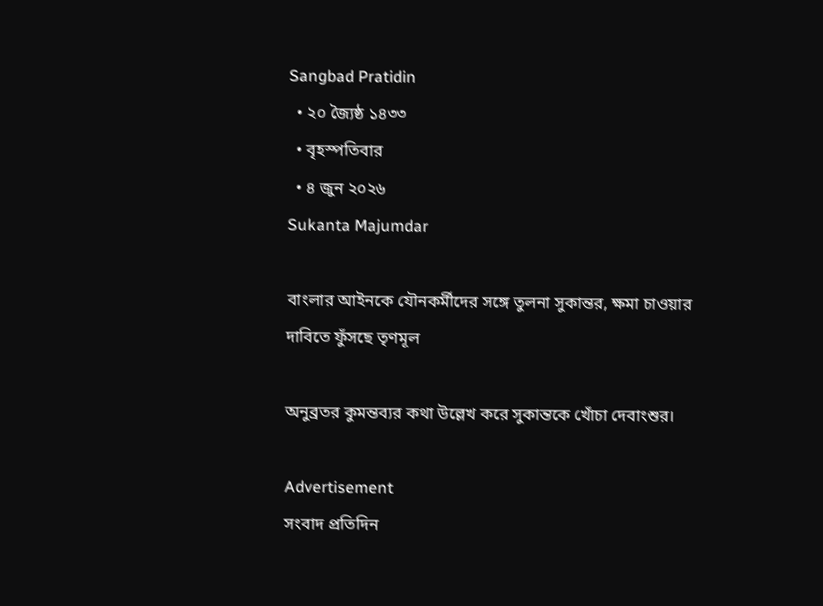Sangbad Pratidin
  • ২০ জ্যৈষ্ঠ ১৪৩৩
  • বৃহস্পতিবার
  • ৪ জুন ২০২৬
Sukanta Majumdar

বাংলার আইনকে যৌনকর্মীদের সঙ্গে তুলনা সুকান্তর, ক্ষমা চাওয়ার দাবিতে ফুঁসছে তৃণমূল

অনুব্রতর কুমন্তব্যর কথা উল্লেখ করে সুকান্তকে খোঁচা দেবাংশুর।

Advertisement
সংবাদ প্রতিদিন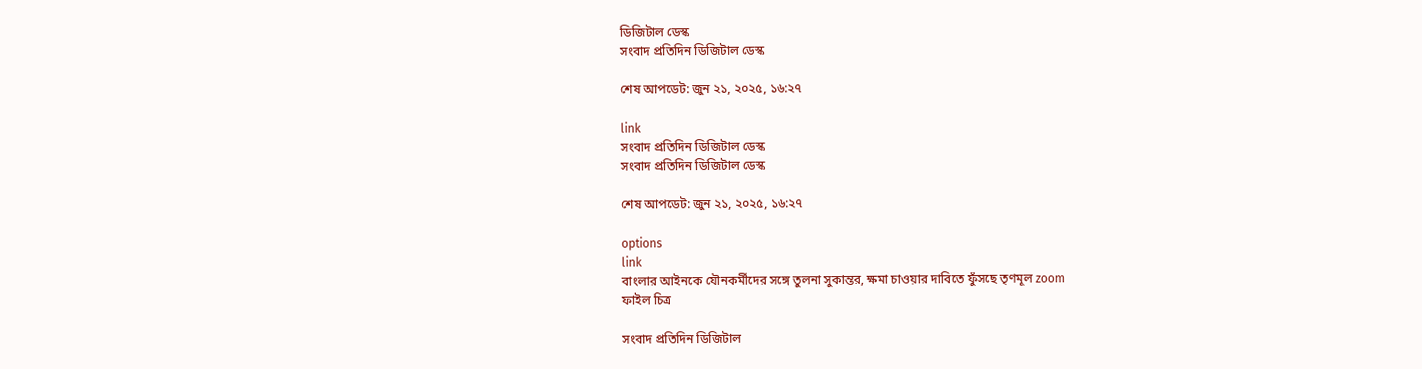ডিজিটাল ডেস্ক
সংবাদ প্রতিদিন ডিজিটাল ডেস্ক

শেষ আপডেট: জুন ২১, ২০২৫, ১৬:২৭

link
সংবাদ প্রতিদিন ডিজিটাল ডেস্ক
সংবাদ প্রতিদিন ডিজিটাল ডেস্ক

শেষ আপডেট: জুন ২১, ২০২৫, ১৬:২৭

options
link
বাংলার আইনকে যৌনকর্মীদের সঙ্গে তুলনা সুকান্তর, ক্ষমা চাওয়ার দাবিতে ফুঁসছে তৃণমূল zoom
ফাইল চিত্র

সংবাদ প্রতিদিন ডিজিটাল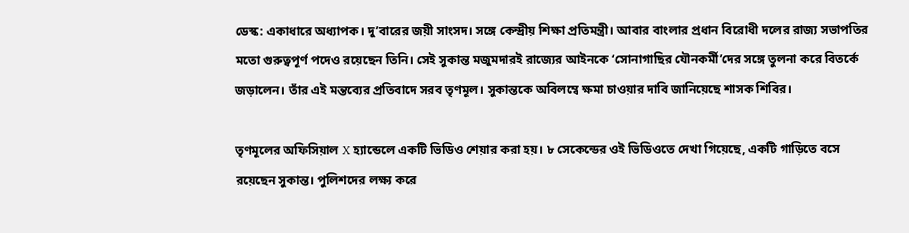ডেস্ক: একাধারে অধ্যাপক। দু’বারের জয়ী সাংসদ। সঙ্গে কেন্দ্রীয় শিক্ষা প্রতিমন্ত্রী। আবার বাংলার প্রধান বিরোধী দলের রাজ্য সভাপতির মতো গুরুত্বপূর্ণ পদেও রয়েছেন তিনি। সেই সুকান্ত মজুমদারই রাজ্যের আইনকে ‘সোনাগাছির যৌনকর্মী’দের সঙ্গে তুলনা করে বিতর্কে জড়ালেন। তাঁর এই মন্তব্যের প্রতিবাদে সরব তৃণমূল। সুকান্তকে অবিলম্বে ক্ষমা চাওয়ার দাবি জানিয়েছে শাসক শিবির।

তৃণমূলের অফিসিয়াল X হ্যান্ডেলে একটি ভিডিও শেয়ার করা হয়। ৮ সেকেন্ডের ওই ভিডিওতে দেখা গিয়েছে, একটি গাড়িতে বসে রয়েছেন সুকান্ত। পুলিশদের লক্ষ্য করে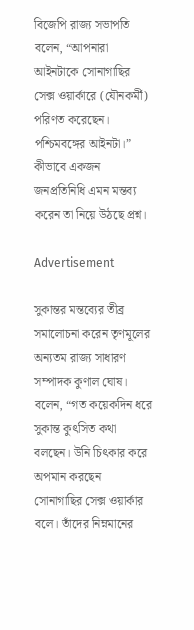বিজেপি রাজ্য সভাপতি বলেন, “আপনারা আইনটাকে সোনাগাছির সেক্স ওয়ার্কারে (যৌনকর্মী) পরিণত করেছেন। পশ্চিমবঙ্গের আইনটা।” কীভাবে একজন জনপ্রতিনিধি এমন মন্তব্য করেন তা নিয়ে উঠছে প্রশ্ন।

Advertisement

সুকান্তর মন্তব্যের তীব্র সমালোচনা করেন তৃণমূলের অন্যতম রাজ্য সাধারণ সম্পাদক কুণাল ঘোষ। বলেন, “গত কয়েকদিন ধরে সুকান্ত কুৎসিত কথা বলছেন। উনি চিৎকার করে অপমান করছেন সোনাগাছির সেক্স ওয়ার্কার বলে। তাঁদের নিম্নমানের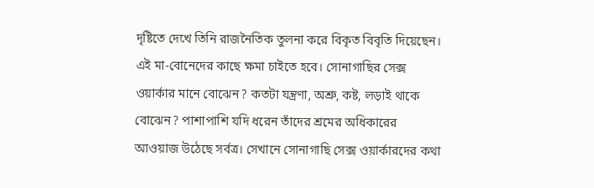দৃষ্টিতে দেখে তিনি রাজনৈতিক তুলনা করে বিকৃত বিবৃতি দিয়েছেন। এই মা-বোনেদের কাছে ক্ষমা চাইতে হবে। সোনাগাছির সেক্স ওয়ার্কার মানে বোঝেন? কতটা যন্ত্রণা, অশ্রু, কষ্ট, লড়াই থাকে বোঝেন? পাশাপাশি যদি ধরেন তাঁদের শ্রমের অধিকারের আওয়াজ উঠেছে সর্বত্র। সেখানে সোনাগাছি সেক্স ওয়ার্কারদের কথা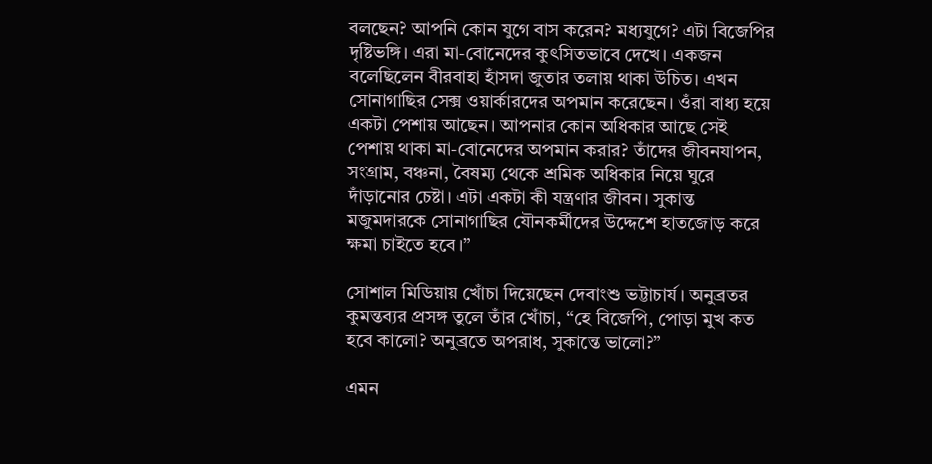বলছেন? আপনি কোন যুগে বাস করেন? মধ্যযুগে? এটা বিজেপির দৃষ্টিভঙ্গি। এরা মা-বোনেদের কুৎসিতভাবে দেখে। একজন বলেছিলেন বীরবাহা হাঁসদা জুতার তলায় থাকা উচিত। এখন সোনাগাছির সেক্স ওয়ার্কারদের অপমান করেছেন। ওঁরা বাধ্য হয়ে একটা পেশায় আছেন। আপনার কোন অধিকার আছে সেই পেশায় থাকা মা-বোনেদের অপমান করার? তাঁদের জীবনযাপন, সংগ্রাম, বঞ্চনা, বৈষম্য থেকে শ্রমিক অধিকার নিয়ে ঘুরে দাঁড়ানোর চেষ্টা। এটা একটা কী যন্ত্রণার জীবন। সুকান্ত মজুমদারকে সোনাগাছির যৌনকর্মীদের উদ্দেশে হাতজোড় করে ক্ষমা চাইতে হবে।”

সোশাল মিডিয়ায় খোঁচা দিয়েছেন দেবাংশু ভট্টাচার্য। অনুব্রতর কুমন্তব্যর প্রসঙ্গ তুলে তাঁর খোঁচা, “হে বিজেপি, পোড়া মুখ কত হবে কালো? অনুব্রতে অপরাধ, সুকান্তে ভালো?”

এমন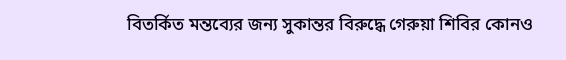বিতর্কিত মন্তব্যের জন্য সুকান্তর বিরুদ্ধে গেরুয়া শিবির কোনও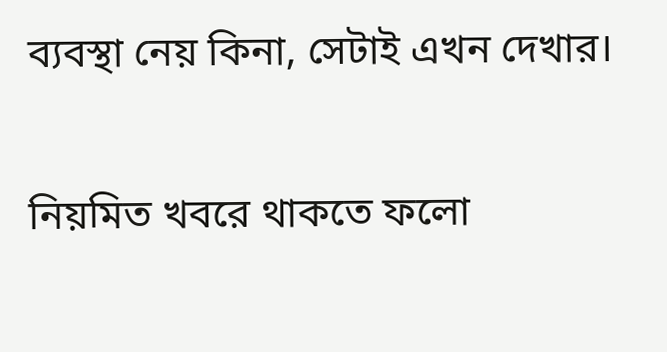ব্যবস্থা নেয় কিনা, সেটাই এখন দেখার।

নিয়মিত খবরে থাকতে ফলো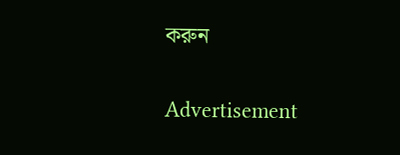করুন

Advertisement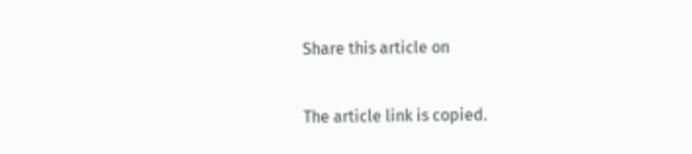Share this article on

The article link is copied.